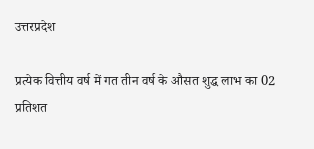उत्तरप्रदेश

प्रत्येक वित्तीय वर्ष में गत तीन वर्ष के औसत शुद्ध लाभ का 02 प्रतिशत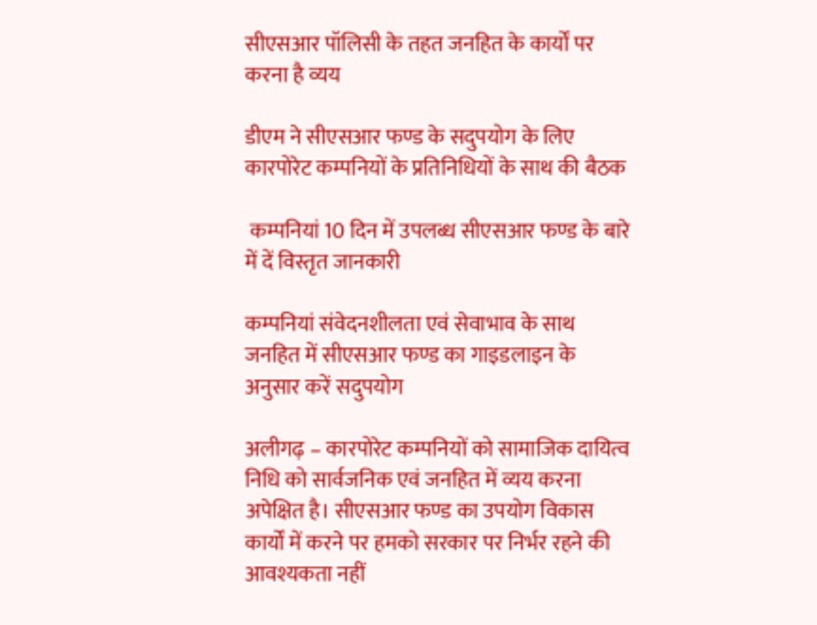सीएसआर पॉलिसी के तहत जनहित के कार्यों पर करना है व्यय

डीएम ने सीएसआर फण्ड के सदुपयोग के लिए कारपोरेट कम्पनियों के प्रतिनिधियों के साथ की बैठक

 कम्पनियां 10 दिन में उपलब्ध सीएसआर फण्ड के बारे में दें विस्तृत जानकारी

कम्पनियां संवेदनशीलता एवं सेवाभाव के साथ जनहित में सीएसआर फण्ड का गाइडलाइन के अनुसार करें सदुपयोग

अलीगढ़ – कारपोरेट कम्पनियों को सामाजिक दायित्व निधि को सार्वजनिक एवं जनहित में व्यय करना अपेक्षित है। सीएसआर फण्ड का उपयोग विकास कार्यों में करने पर हमको सरकार पर निर्भर रहने की आवश्यकता नहीं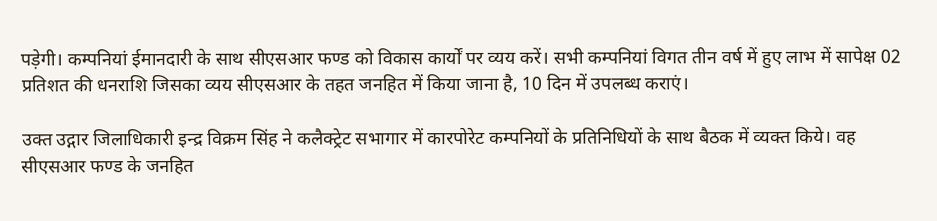पड़ेगी। कम्पनियां ईमानदारी के साथ सीएसआर फण्ड को विकास कार्यों पर व्यय करें। सभी कम्पनियां विगत तीन वर्ष में हुए लाभ में सापेक्ष 02 प्रतिशत की धनराशि जिसका व्यय सीएसआर के तहत जनहित में किया जाना है, 10 दिन में उपलब्ध कराएं।

उक्त उद्गार जिलाधिकारी इन्द्र विक्रम सिंह ने कलैक्ट्रेट सभागार में कारपोरेट कम्पनियों के प्रतिनिधियों के साथ बैठक में व्यक्त किये। वह सीएसआर फण्ड के जनहित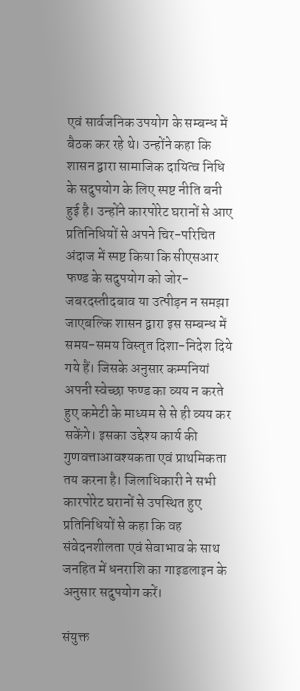एवं सार्वजनिक उपयोग के सम्बन्ध में बैठक कर रहे थे। उन्होंने कहा कि शासन द्वारा सामाजिक दायित्व निधि के सदुपयोग के लिए स्पष्ट नीति बनी हुई है। उन्होंने कारपोरेट घरानों से आए प्रतिनिधियों से अपने चिर-परिचित अंदाज में स्पष्ट किया कि सीएसआर फण्ड के सदुपयोग को जोर-जबरदस्तीदबाव या उत्पीड़न न समझा जाएबल्कि शासन द्वारा इस सम्बन्ध में समय-समय विस्तृत दिशा-निदेश दिये गये हैं। जिसके अनुसार कम्पनियां अपनी स्वेच्छा फण्ड का व्यय न करते हुए कमेटी के माध्यम से से ही व्यय कर सकेंगे। इसका उद्देश्य कार्य की गुणवत्ताआवश्यकता एवं प्राथमिकता तय करना है। जिलाधिकारी ने सभी कारपोरेट घरानों से उपस्थित हुए प्रतिनिधियों से कहा कि वह संवेदनशीलता एवं सेवाभाव के साथ जनहित में धनराशि का गाइडलाइन के अनुसार सदुपयोग करें।

संयुक्त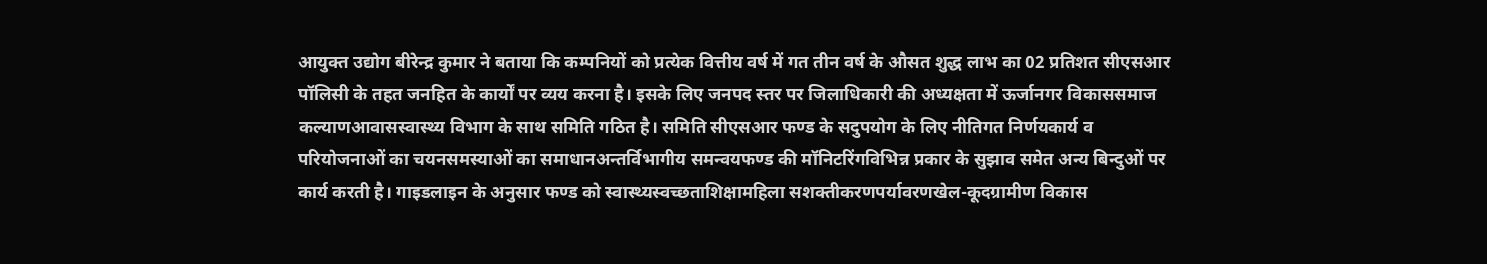आयुक्त उद्योग बीरेन्द्र कुमार ने बताया कि कम्पनियों को प्रत्येक वित्तीय वर्ष में गत तीन वर्ष के औसत शुद्ध लाभ का 02 प्रतिशत सीएसआर पॉलिसी के तहत जनहित के कार्यों पर व्यय करना है। इसके लिए जनपद स्तर पर जिलाधिकारी की अध्यक्षता में ऊर्जानगर विकाससमाज कल्याणआवासस्वास्थ्य विभाग के साथ समिति गठित है। समिति सीएसआर फण्ड के सदुपयोग के लिए नीतिगत निर्णयकार्य व परियोजनाओं का चयनसमस्याओं का समाधानअन्तर्विभागीय समन्वयफण्ड की मॉनिटरिंगविभिन्न प्रकार के सुझाव समेत अन्य बिन्दुओं पर कार्य करती है। गाइडलाइन के अनुसार फण्ड को स्वास्थ्यस्वच्छताशिक्षामहिला सशक्तीकरणपर्यावरणखेल-कूदग्रामीण विकास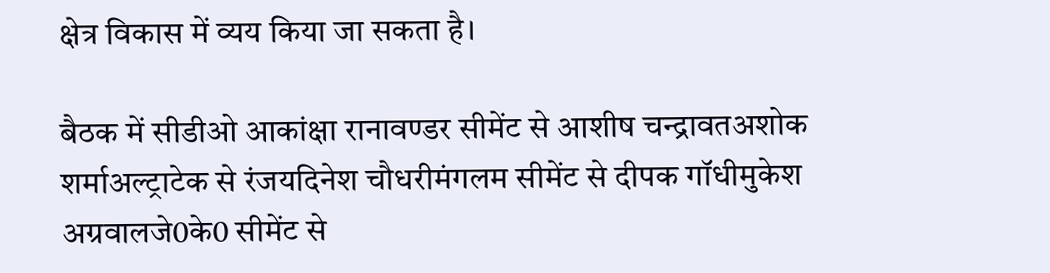क्षेत्र विकास में व्यय किया जा सकता है।

बैठक में सीडीओ आकांक्षा रानावण्डर सीमेंट से आशीष चन्द्रावतअशोक शर्माअल्ट्राटेक से रंजयदिनेश चौधरीमंगलम सीमेंट से दीपक गॉधीमुकेश अग्रवालजे0के0 सीमेंट से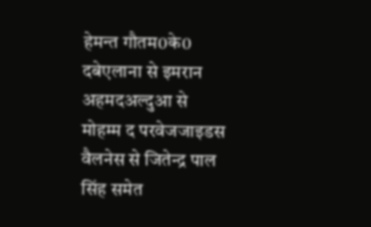हेमन्त गौतम0के0 दबेएलाना से इमरान अहमदअल्दुआ से मोहम्म द परवेजजाइडस वैलनेस से जितेन्द्र पाल सिंह समेत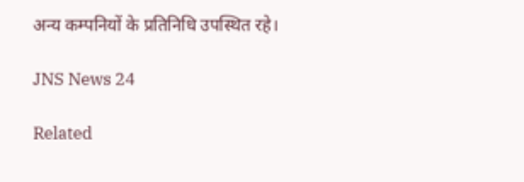अन्य कम्पनियों के प्रतिनिधि उपस्थित रहे।

JNS News 24

Related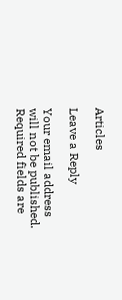Articles

Leave a Reply

Your email address will not be published. Required fields are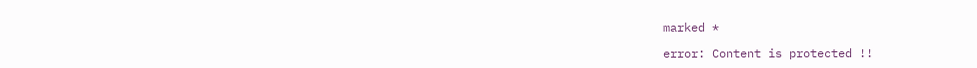marked *

error: Content is protected !!